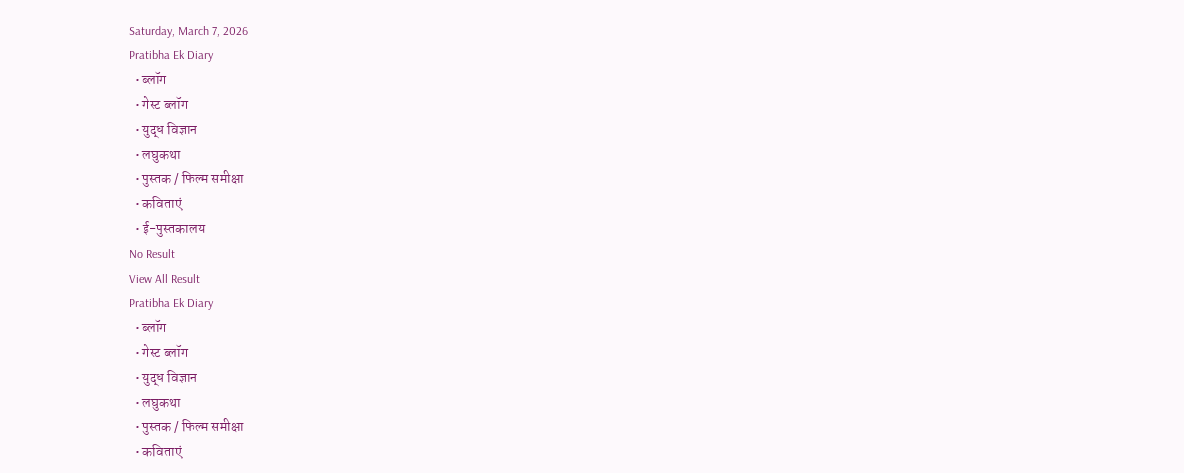Saturday, March 7, 2026
Pratibha Ek Diary
  • ब्लॉग
  • गेस्ट ब्लॉग
  • युद्ध विज्ञान
  • लघुकथा
  • पुस्तक / फिल्म समीक्षा
  • कविताएं
  • ई-पुस्तकालय
No Result
View All Result
Pratibha Ek Diary
  • ब्लॉग
  • गेस्ट ब्लॉग
  • युद्ध विज्ञान
  • लघुकथा
  • पुस्तक / फिल्म समीक्षा
  • कविताएं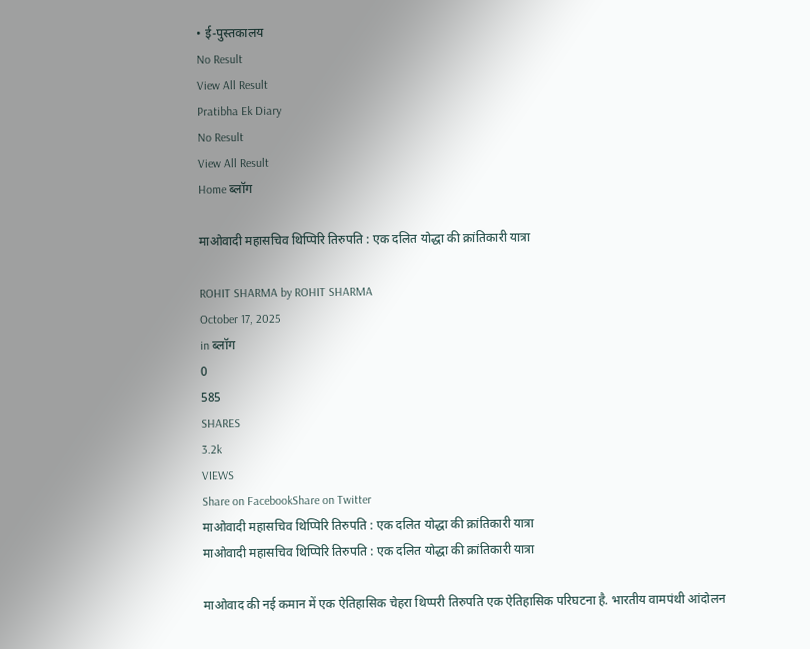• ई-पुस्तकालय
No Result
View All Result
Pratibha Ek Diary
No Result
View All Result
Home ब्लॉग

माओवादी महासचिव थिप्पिरि तिरुपति : एक दलित योद्धा की क्रांतिकारी यात्रा

ROHIT SHARMA by ROHIT SHARMA
October 17, 2025
in ब्लॉग
0
585
SHARES
3.2k
VIEWS
Share on FacebookShare on Twitter
माओवादी महासचिव थिप्पिरि तिरुपति : एक दलित योद्धा की क्रांतिकारी यात्रा
माओवादी महासचिव थिप्पिरि तिरुपति : एक दलित योद्धा की क्रांतिकारी यात्रा

माओवाद की नई कमान में एक ऐतिहासिक चेहरा थिप्परी तिरुपति एक ऐतिहासिक परिघटना है. भारतीय वामपंथी आंदोलन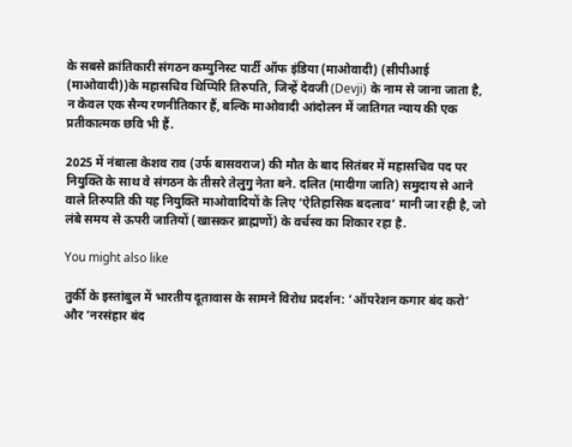के सबसे क्रांतिकारी संगठन कम्युनिस्ट पार्टी ऑफ इंडिया (माओवादी) (सीपीआई (माओवादी))के महासचिव थिप्पिरि तिरुपति, जिन्हें देवजी (Devji) के नाम से जाना जाता है, न केवल एक सैन्य रणनीतिकार हैं, बल्कि माओवादी आंदोलन में जातिगत न्याय की एक प्रतीकात्मक छवि भी हैं.

2025 में नंबाला केशव राव (उर्फ बासवराज) की मौत के बाद सितंबर में महासचिव पद पर नियुक्ति के साथ वे संगठन के तीसरे तेलुगु नेता बने. दलित (मादीगा जाति) समुदाय से आने वाले तिरुपति की यह नियुक्ति माओवादियों के लिए ‘ऐतिहासिक बदलाव’ मानी जा रही है, जो लंबे समय से ऊपरी जातियों (खासकर ब्राह्मणों) के वर्चस्व का शिकार रहा है.

You might also like

तुर्की के इस्तांबुल में भारतीय दूतावास के सामने विरोध प्रदर्शन: ‘ऑपरेशन कगार बंद करो’ और ‘नरसंहार बंद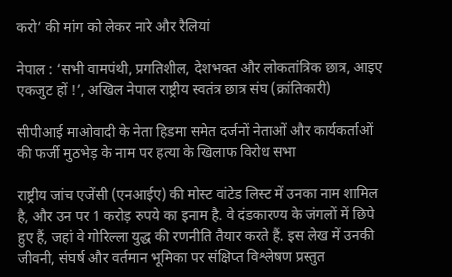करो’ की मांग को लेकर नारे और रैलियां

नेपाल : ‘सभी वामपंथी, प्रगतिशील, देशभक्त और लोकतांत्रिक छात्र, आइए एकजुट हों !’, अखिल नेपाल राष्ट्रीय स्वतंत्र छात्र संघ (क्रांतिकारी)

सीपीआई माओवादी के नेता हिडमा समेत दर्जनों नेताओं और कार्यकर्ताओं की फर्जी मुठभेड़ के नाम पर हत्या के खिलाफ विरोध सभा

राष्ट्रीय जांच एजेंसी (एनआईए) की मोस्ट वांटेड लिस्ट में उनका नाम शामिल है, और उन पर 1 करोड़ रुपये का इनाम है. वे दंडकारण्य के जंगलों में छिपे हुए हैं, जहां वे गोरिल्ला युद्ध की रणनीति तैयार करते हैं. इस लेख में उनकी जीवनी, संघर्ष और वर्तमान भूमिका पर संक्षिप्त विश्लेषण प्रस्तुत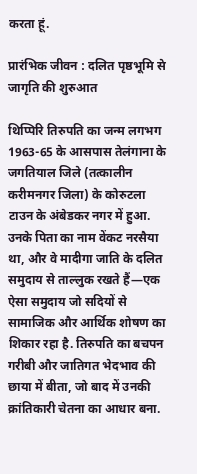करता हूं.

प्रारंभिक जीवन : दलित पृष्ठभूमि से जागृति की शुरुआत

थिप्पिरि तिरुपति का जन्म लगभग 1963-65 के आसपास तेलंगाना के जगतियाल जिले (तत्कालीन करीमनगर जिला) के कोरुटला टाउन के अंबेडकर नगर में हुआ. उनके पिता का नाम वेंकट नरसैया था, और वे मादीगा जाति के दलित समुदाय से ताल्लुक रखते हैं—एक ऐसा समुदाय जो सदियों से सामाजिक और आर्थिक शोषण का शिकार रहा है. तिरुपति का बचपन गरीबी और जातिगत भेदभाव की छाया में बीता, जो बाद में उनकी क्रांतिकारी चेतना का आधार बना.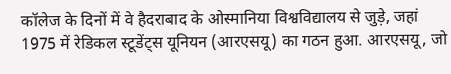कॉलेज के दिनों में वे हैदराबाद के ओस्मानिया विश्वविद्यालय से जुड़े, जहां 1975 में रेडिकल स्टूडेंट्स यूनियन (आरएसयू) का गठन हुआ. आरएसयू, जो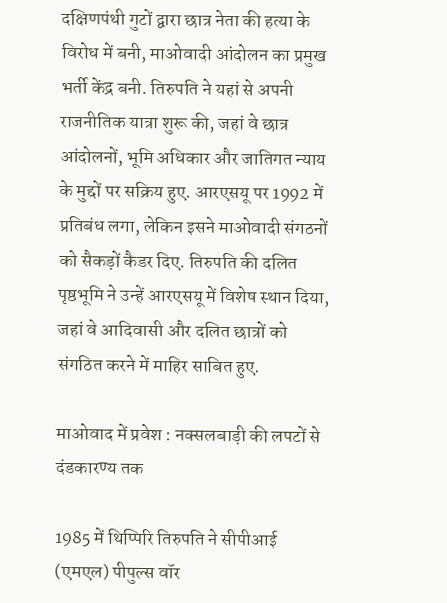दक्षिणपंथी गुटों द्वारा छात्र नेता की हत्या के विरोध में बनी, माओवादी आंदोलन का प्रमुख भर्ती केंद्र बनी. तिरुपति ने यहां से अपनी राजनीतिक यात्रा शुरू की, जहां वे छात्र आंदोलनों, भूमि अधिकार और जातिगत न्याय के मुद्दों पर सक्रिय हुए. आरएसयू पर 1992 में प्रतिबंध लगा, लेकिन इसने माओवादी संगठनों को सैकड़ों कैडर दिए. तिरुपति की दलित पृष्ठभूमि ने उन्हें आरएसयू में विशेष स्थान दिया, जहां वे आदिवासी और दलित छात्रों को संगठित करने में माहिर साबित हुए.

माओवाद में प्रवेश : नक्सलबाड़ी की लपटों से दंडकारण्य तक

1985 में थिप्पिरि तिरुपति ने सीपीआई (एमएल) पीपुल्स वॉर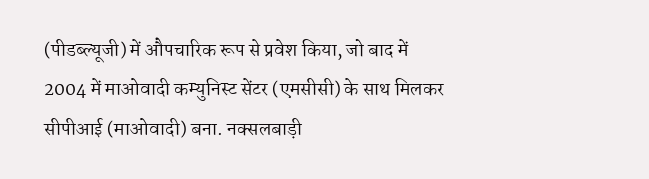(पीडब्ल्यूजी) में औपचारिक रूप से प्रवेश किया, जो बाद में 2004 में माओवादी कम्युनिस्ट सेंटर (एमसीसी) के साथ मिलकर सीपीआई (माओवादी) बना. नक्सलबाड़ी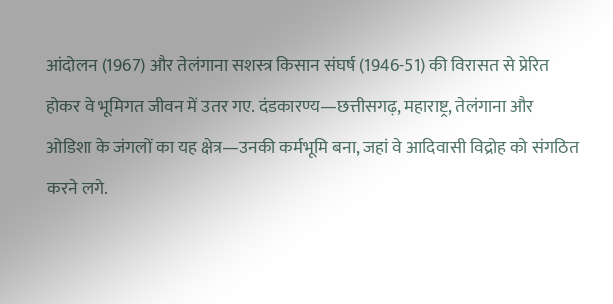आंदोलन (1967) और तेलंगाना सशस्त्र किसान संघर्ष (1946-51) की विरासत से प्रेरित होकर वे भूमिगत जीवन में उतर गए. दंडकारण्य—छत्तीसगढ़, महाराष्ट्र, तेलंगाना और ओडिशा के जंगलों का यह क्षेत्र—उनकी कर्मभूमि बना, जहां वे आदिवासी विद्रोह को संगठित करने लगे.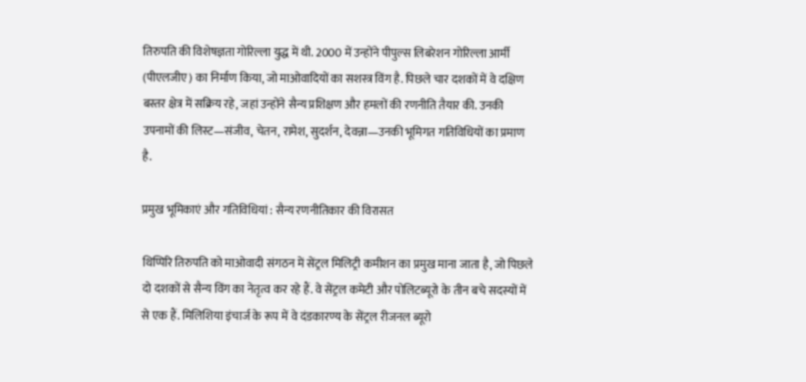तिरुपति की विशेषज्ञता गोरिल्ला युद्ध में थी. 2000 में उन्होंने पीपुल्स लिबरेशन गोरिल्ला आर्मी (पीएलजीए) का निर्माण किया, जो माओवादियों का सशस्त्र विंग है. पिछले चार दशकों में वे दक्षिण बस्तर क्षेत्र में सक्रिय रहे, जहां उन्होंने सैन्य प्रशिक्षण और हमलों की रणनीति तैयार की. उनकी उपनामों की लिस्ट—संजीव, चेतन, रामेश, सुदर्शन, देवन्ना—उनकी भूमिगत गतिविधियों का प्रमाण है.

प्रमुख भूमिकाएं और गतिविधियां : सैन्य रणनीतिकार की विरासत

थिप्पिरि तिरुपति को माओवादी संगठन में सेंट्रल मिलिट्री कमीशन का प्रमुख माना जाता है, जो पिछले दो दशकों से सैन्य विंग का नेतृत्व कर रहे हैं. वे सेंट्रल कमेटी और पोलिटब्यूरो के तीन बचे सदस्यों में से एक हैं. मिलिशिया इंचार्ज के रूप में वे दंडकारण्य के सेंट्रल रीजनल ब्यूरो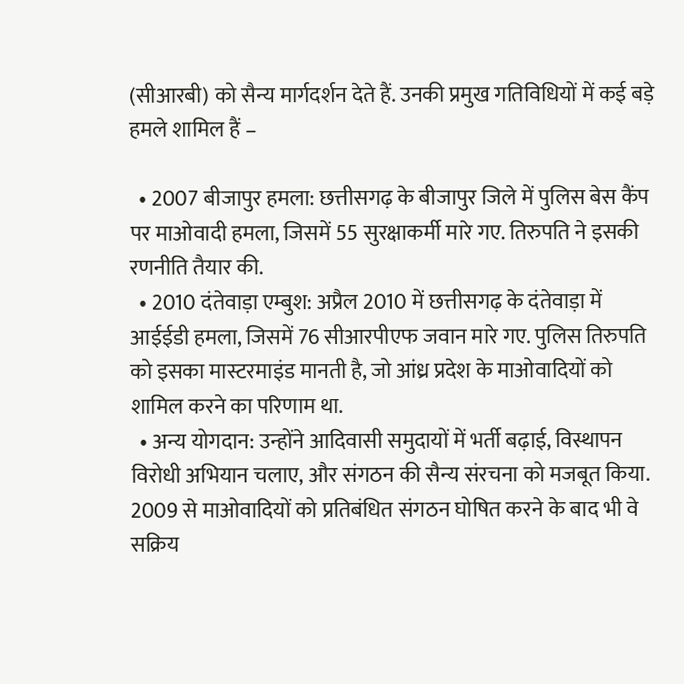(सीआरबी) को सैन्य मार्गदर्शन देते हैं. उनकी प्रमुख गतिविधियों में कई बड़े हमले शामिल हैं –

  • 2007 बीजापुर हमला: छत्तीसगढ़ के बीजापुर जिले में पुलिस बेस कैंप पर माओवादी हमला, जिसमें 55 सुरक्षाकर्मी मारे गए. तिरुपति ने इसकी रणनीति तैयार की.
  • 2010 दंतेवाड़ा एम्बुश: अप्रैल 2010 में छत्तीसगढ़ के दंतेवाड़ा में आईईडी हमला, जिसमें 76 सीआरपीएफ जवान मारे गए. पुलिस तिरुपति को इसका मास्टरमाइंड मानती है, जो आंध्र प्रदेश के माओवादियों को शामिल करने का परिणाम था.
  • अन्य योगदान: उन्होंने आदिवासी समुदायों में भर्ती बढ़ाई, विस्थापन विरोधी अभियान चलाए, और संगठन की सैन्य संरचना को मजबूत किया. 2009 से माओवादियों को प्रतिबंधित संगठन घोषित करने के बाद भी वे सक्रिय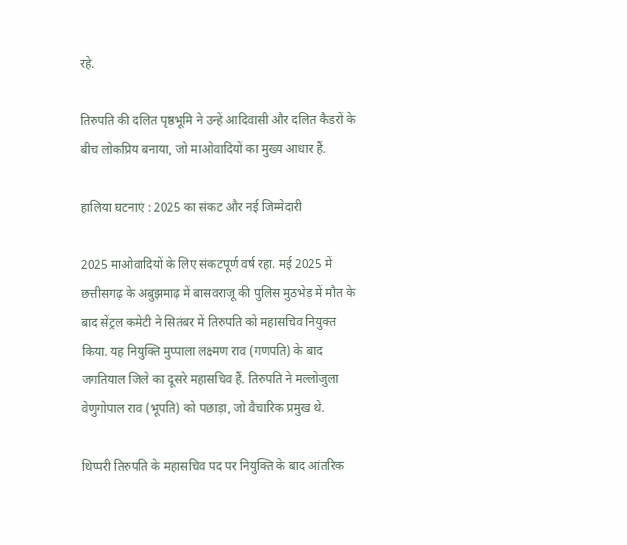रहे.

तिरुपति की दलित पृष्ठभूमि ने उन्हें आदिवासी और दलित कैडरों के बीच लोकप्रिय बनाया, जो माओवादियों का मुख्य आधार हैं.

हालिया घटनाएं : 2025 का संकट और नई जिम्मेदारी

2025 माओवादियों के लिए संकटपूर्ण वर्ष रहा. मई 2025 में छत्तीसगढ़ के अबुझमाढ़ में बासवराजू की पुलिस मुठभेड़ में मौत के बाद सेंट्रल कमेटी ने सितंबर में तिरुपति को महासचिव नियुक्त किया. यह नियुक्ति मुप्पाला लक्ष्मण राव (गणपति) के बाद जगतियाल जिले का दूसरे महासचिव हैं. तिरुपति ने मल्लोजुला वेणुगोपाल राव (भूपति) को पछाड़ा, जो वैचारिक प्रमुख थे.

थिप्परी तिरुपति के महासचिव पद पर नियुक्ति के बाद आंतरिक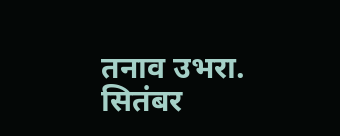तनाव उभरा. सितंबर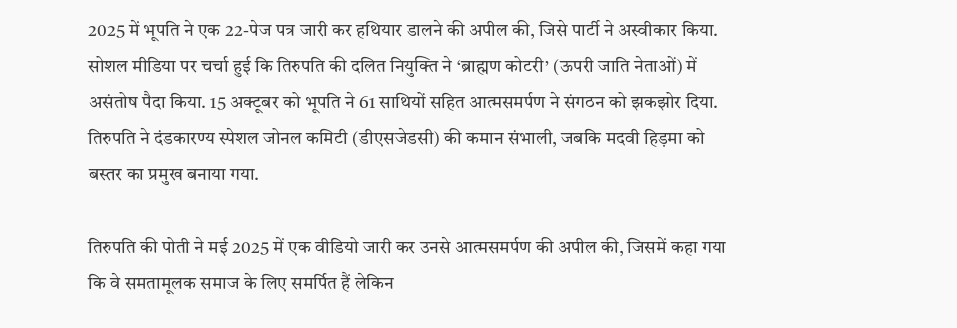2025 में भूपति ने एक 22-पेज पत्र जारी कर हथियार डालने की अपील की, जिसे पार्टी ने अस्वीकार किया. सोशल मीडिया पर चर्चा हुई कि तिरुपति की दलित नियुक्ति ने ‘ब्राह्मण कोटरी’ (ऊपरी जाति नेताओं) में असंतोष पैदा किया. 15 अक्टूबर को भूपति ने 61 साथियों सहित आत्मसमर्पण ने संगठन को झकझोर दिया. तिरुपति ने दंडकारण्य स्पेशल जोनल कमिटी (डीएसजेडसी) की कमान संभाली, जबकि मदवी हिड़मा को बस्तर का प्रमुख बनाया गया.

तिरुपति की पोती ने मई 2025 में एक वीडियो जारी कर उनसे आत्मसमर्पण की अपील की, जिसमें कहा गया कि वे समतामूलक समाज के लिए समर्पित हैं लेकिन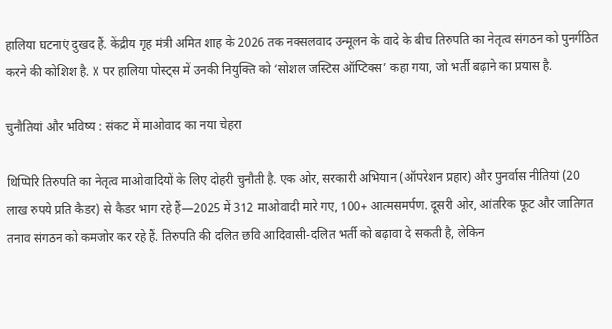हालिया घटनाएं दुखद हैं. केंद्रीय गृह मंत्री अमित शाह के 2026 तक नक्सलवाद उन्मूलन के वादे के बीच तिरुपति का नेतृत्व संगठन को पुनर्गठित करने की कोशिश है. X पर हालिया पोस्ट्स में उनकी नियुक्ति को ‘सोशल जस्टिस ऑप्टिक्स’ कहा गया, जो भर्ती बढ़ाने का प्रयास है.

चुनौतियां और भविष्य : संकट में माओवाद का नया चेहरा

थिप्पिरि तिरुपति का नेतृत्व माओवादियों के लिए दोहरी चुनौती है. एक ओर, सरकारी अभियान (ऑपरेशन प्रहार) और पुनर्वास नीतियां (20 लाख रुपये प्रति कैडर) से कैडर भाग रहे हैं—2025 में 312 माओवादी मारे गए, 100+ आत्मसमर्पण. दूसरी ओर, आंतरिक फूट और जातिगत तनाव संगठन को कमजोर कर रहे हैं. तिरुपति की दलित छवि आदिवासी-दलित भर्ती को बढ़ावा दे सकती है, लेकिन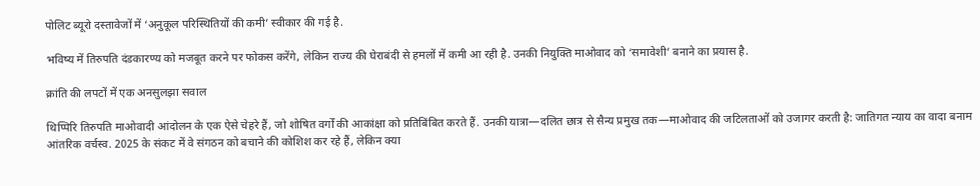पोलिट ब्यूरो दस्तावेजों में ‘अनुकूल परिस्थितियों की कमी’ स्वीकार की गई है.

भविष्य में तिरुपति दंडकारण्य को मजबूत करने पर फोकस करेंगे, लेकिन राज्य की घेराबंदी से हमलों में कमी आ रही है. उनकी नियुक्ति माओवाद को ‘समावेशी’ बनाने का प्रयास है.

क्रांति की लपटों में एक अनसुलझा सवाल

थिप्पिरि तिरुपति माओवादी आंदोलन के एक ऐसे चेहरे हैं, जो शोषित वर्गों की आकांक्षा को प्रतिबिंबित करते हैं. उनकी यात्रा—दलित छात्र से सैन्य प्रमुख तक—माओवाद की जटिलताओं को उजागर करती है: जातिगत न्याय का वादा बनाम आंतरिक वर्चस्व. 2025 के संकट में वे संगठन को बचाने की कोशिश कर रहे हैं, लेकिन क्या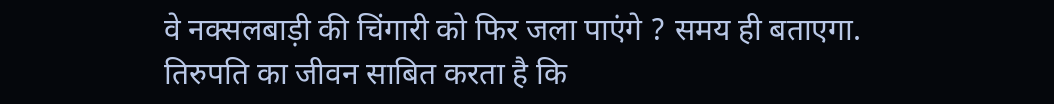वे नक्सलबाड़ी की चिंगारी को फिर जला पाएंगे ? समय ही बताएगा. तिरुपति का जीवन साबित करता है कि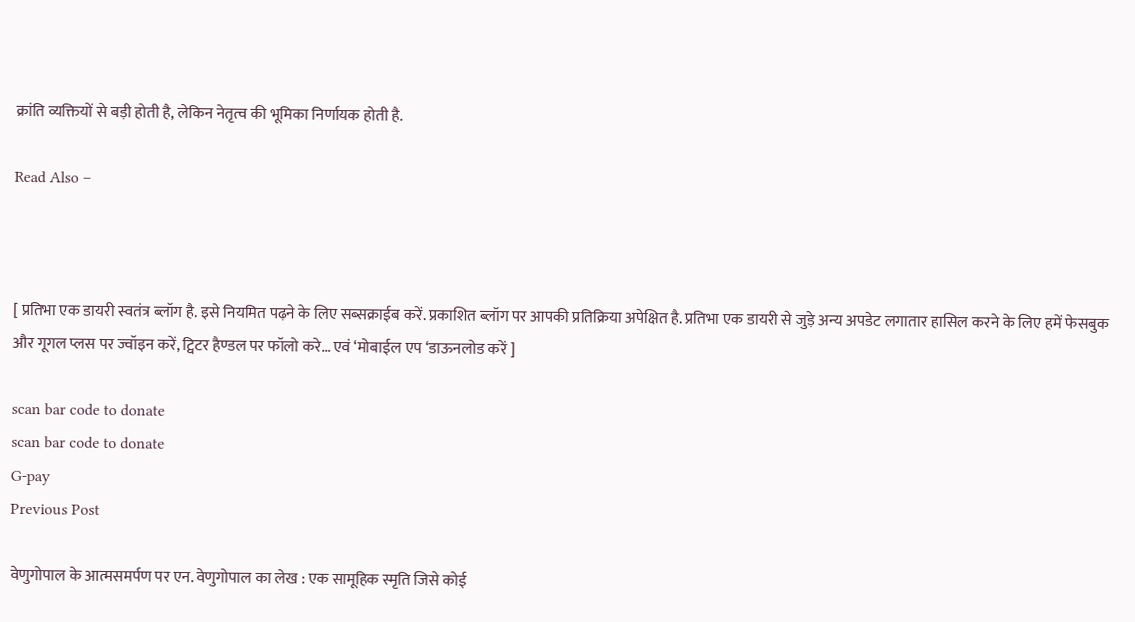क्रांति व्यक्तियों से बड़ी होती है, लेकिन नेतृत्व की भूमिका निर्णायक होती है.

Read Also –



[ प्रतिभा एक डायरी स्वतंत्र ब्लॉग है. इसे नियमित पढ़ने के लिए सब्सक्राईब करें. प्रकाशित ब्लॉग पर आपकी प्रतिक्रिया अपेक्षित है. प्रतिभा एक डायरी से जुड़े अन्य अपडेट लगातार हासिल करने के लिए हमें फेसबुक और गूगल प्लस पर ज्वॉइन करें, ट्विटर हैण्डल पर फॉलो करे… एवं ‘मोबाईल एप ‘डाऊनलोड करें ]

scan bar code to donate
scan bar code to donate
G-pay
Previous Post

वेणुगोपाल के आत्मसमर्पण पर एन. वेणुगोपाल का लेख : एक सामूहिक स्मृति जिसे कोई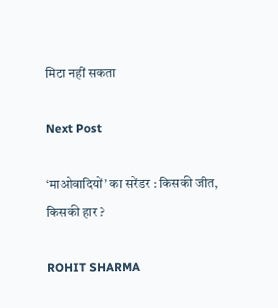मिटा नहीं सकता

Next Post

‘माओवादियों’ का सरेंडर : किसकी जीत, किसकी हार ?

ROHIT SHARMA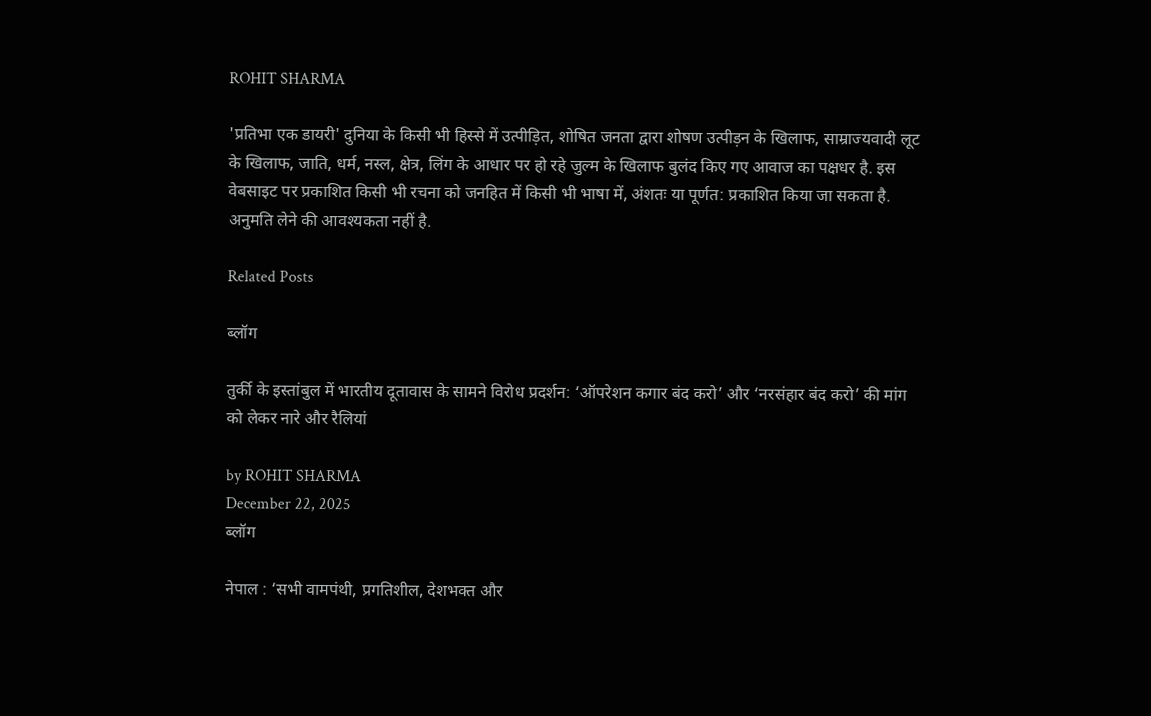ROHIT SHARMA

'प्रतिभा एक डायरी' दुनिया के किसी भी हिस्से में उत्पीड़ित, शोषित जनता द्वारा शोषण उत्पीड़न के खिलाफ, साम्राज्यवादी लूट के खिलाफ, जाति, धर्म, नस्ल, क्षेत्र, लिंग के आधार पर हो रहे जुल्म के खिलाफ बुलंद किए गए आवाज का पक्षधर है. इस वेबसाइट पर प्रकाशित किसी भी रचना को जनहित में किसी भी भाषा में, अंशतः या पूर्णत: प्रकाशित किया जा सकता है. अनुमति लेने की आवश्यकता नहीं है.

Related Posts

ब्लॉग

तुर्की के इस्तांबुल में भारतीय दूतावास के सामने विरोध प्रदर्शन: ‘ऑपरेशन कगार बंद करो’ और ‘नरसंहार बंद करो’ की मांग को लेकर नारे और रैलियां

by ROHIT SHARMA
December 22, 2025
ब्लॉग

नेपाल : ‘सभी वामपंथी, प्रगतिशील, देशभक्त और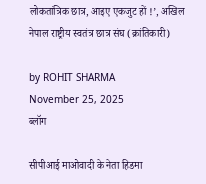लोकतांत्रिक छात्र, आइए एकजुट हों !’, अखिल नेपाल राष्ट्रीय स्वतंत्र छात्र संघ (क्रांतिकारी)

by ROHIT SHARMA
November 25, 2025
ब्लॉग

सीपीआई माओवादी के नेता हिडमा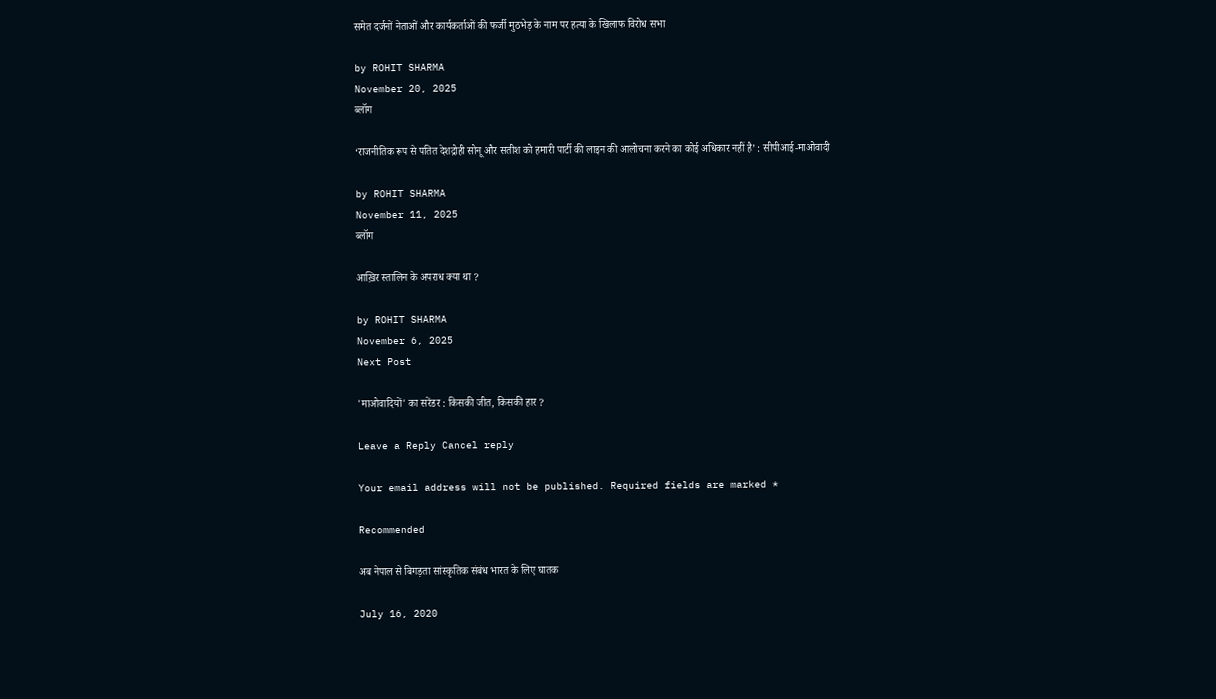समेत दर्जनों नेताओं और कार्यकर्ताओं की फर्जी मुठभेड़ के नाम पर हत्या के खिलाफ विरोध सभा

by ROHIT SHARMA
November 20, 2025
ब्लॉग

‘राजनीतिक रूप से पतित देशद्रोही सोनू और सतीश को हमारी पार्टी की लाइन की आलोचना करने का कोई अधिकार नहीं है’ : सीपीआई-माओवादी

by ROHIT SHARMA
November 11, 2025
ब्लॉग

आख़िर स्तालिन के अपराध क्या था ?

by ROHIT SHARMA
November 6, 2025
Next Post

'माओवादियों' का सरेंडर : किसकी जीत, किसकी हार ?

Leave a Reply Cancel reply

Your email address will not be published. Required fields are marked *

Recommended

अब नेपाल से बिगड़ता सांस्कृतिक संबंध भारत के लिए घातक

July 16, 2020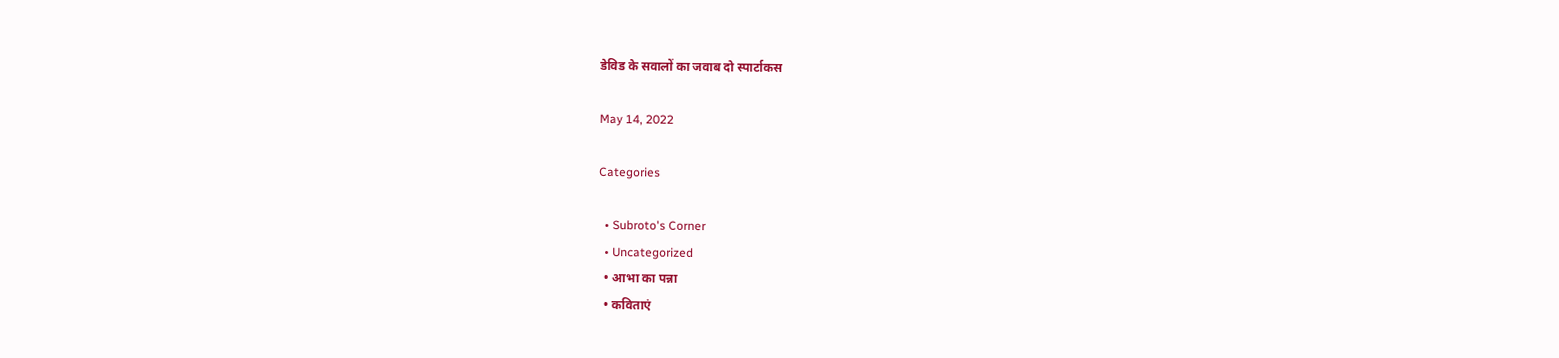डेविड के सवालों का जवाब दो स्पार्टाकस

May 14, 2022

Categories

  • Subroto's Corner
  • Uncategorized
  • आभा का पन्ना
  • कविताएं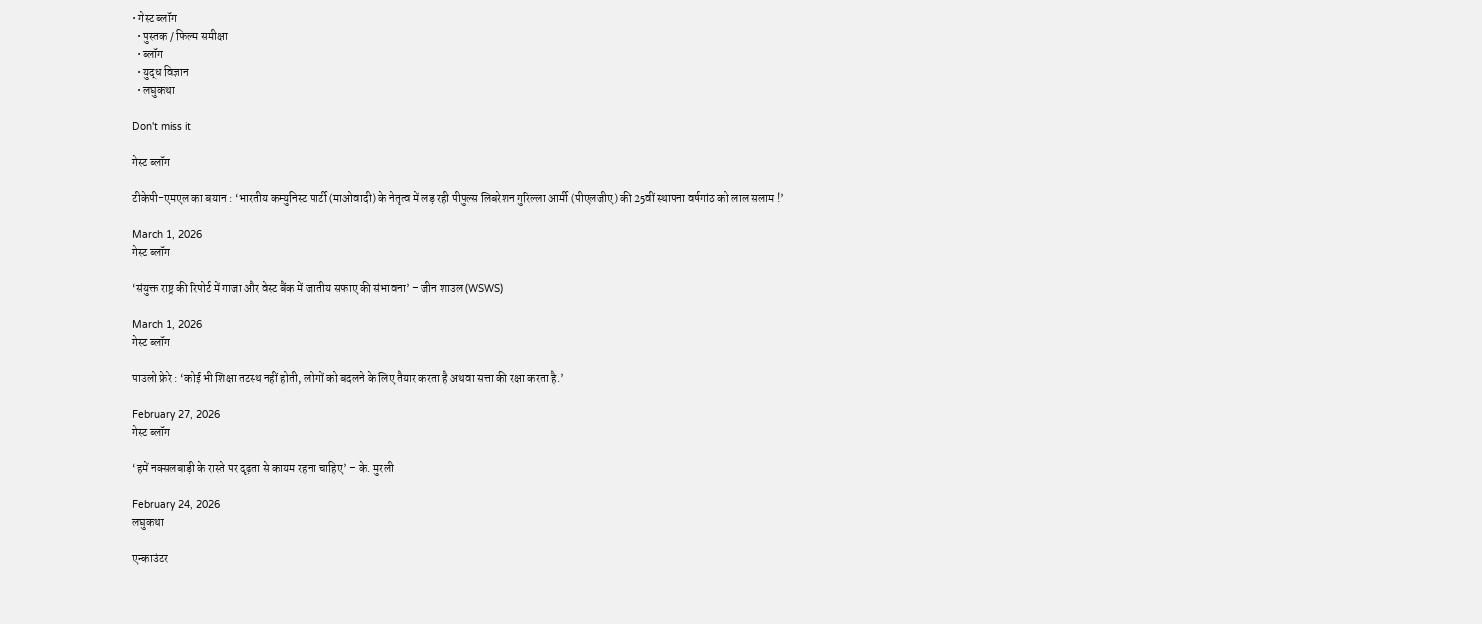• गेस्ट ब्लॉग
  • पुस्तक / फिल्म समीक्षा
  • ब्लॉग
  • युद्ध विज्ञान
  • लघुकथा

Don't miss it

गेस्ट ब्लॉग

टीकेपी-एमएल का बयान : ‘भारतीय कम्युनिस्ट पार्टी (माओवादी) के नेतृत्व में लड़ रही पीपुल्स लिबरेशन गुरिल्ला आर्मी (पीएलजीए) की 25वीं स्थापना वर्षगांठ को लाल सलाम !’

March 1, 2026
गेस्ट ब्लॉग

‘संयुक्त राष्ट्र की रिपोर्ट में गाजा और वेस्ट बैंक में जातीय सफाए की संभावना’ – जीन शाउल (WSWS)

March 1, 2026
गेस्ट ब्लॉग

पाउलो फ्रेरे : ‘कोई भी शिक्षा तटस्थ नहीं होती, लोगों को बदलने के लिए तैयार करता है अथवा सत्ता की रक्षा करता है.’

February 27, 2026
गेस्ट ब्लॉग

‘हमें नक्सलबाड़ी के रास्ते पर दृढ़ता से कायम रहना चाहिए’ – के. मुरली

February 24, 2026
लघुकथा

एन्काउंटर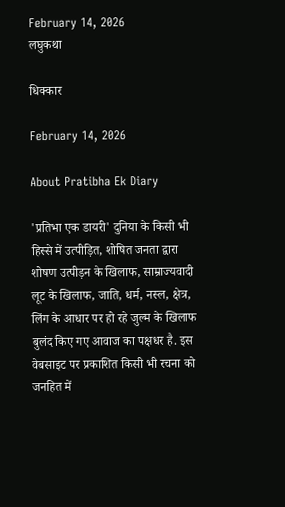February 14, 2026
लघुकथा

धिक्कार

February 14, 2026

About Pratibha Ek Diary

'प्रतिभा एक डायरी' दुनिया के किसी भी हिस्से में उत्पीड़ित, शोषित जनता द्वारा शोषण उत्पीड़न के खिलाफ, साम्राज्यवादी लूट के खिलाफ, जाति, धर्म, नस्ल, क्षेत्र, लिंग के आधार पर हो रहे जुल्म के खिलाफ बुलंद किए गए आवाज का पक्षधर है. इस वेबसाइट पर प्रकाशित किसी भी रचना को जनहित में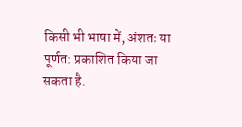किसी भी भाषा में, अंशतः या पूर्णत: प्रकाशित किया जा सकता है.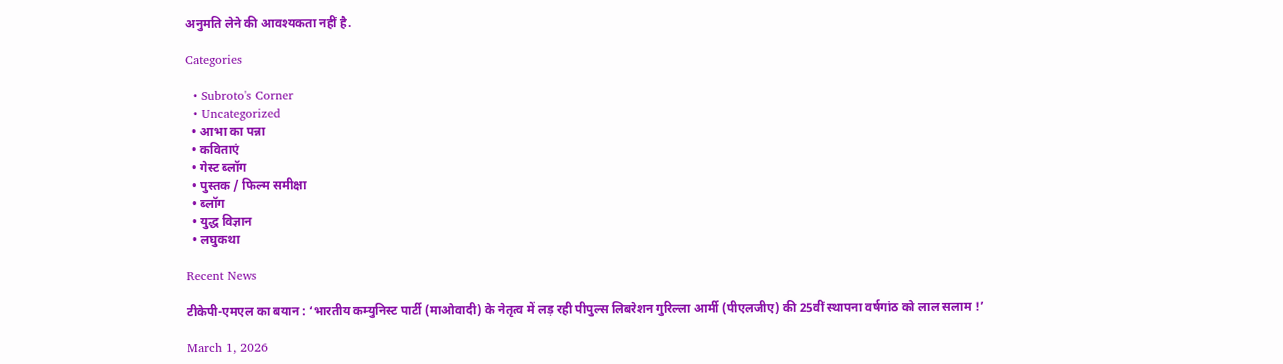अनुमति लेने की आवश्यकता नहीं है.

Categories

  • Subroto's Corner
  • Uncategorized
  • आभा का पन्ना
  • कविताएं
  • गेस्ट ब्लॉग
  • पुस्तक / फिल्म समीक्षा
  • ब्लॉग
  • युद्ध विज्ञान
  • लघुकथा

Recent News

टीकेपी-एमएल का बयान : ‘भारतीय कम्युनिस्ट पार्टी (माओवादी) के नेतृत्व में लड़ रही पीपुल्स लिबरेशन गुरिल्ला आर्मी (पीएलजीए) की 25वीं स्थापना वर्षगांठ को लाल सलाम !’

March 1, 2026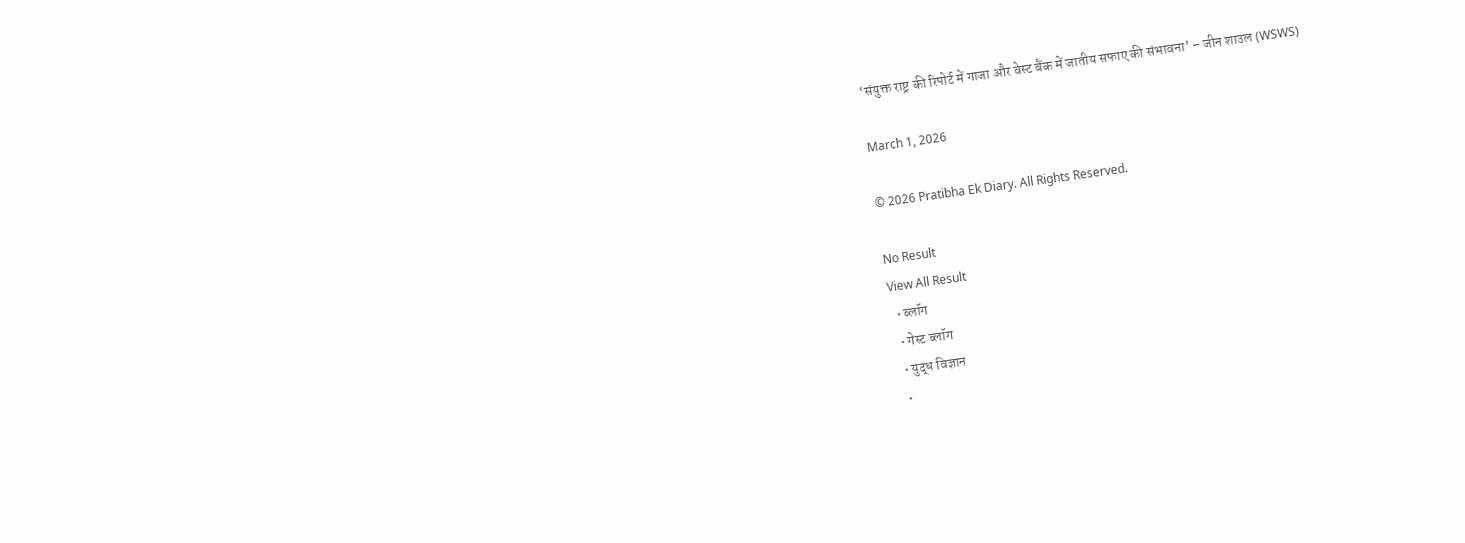‘संयुक्त राष्ट्र की रिपोर्ट में गाजा और वेस्ट बैंक में जातीय सफाए की संभावना’ – जीन शाउल (WSWS)

March 1, 2026

© 2026 Pratibha Ek Diary. All Rights Reserved.

No Result
View All Result
  • ब्लॉग
  • गेस्ट ब्लॉग
  • युद्ध विज्ञान
  •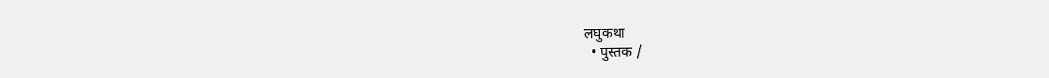लघुकथा
  • पुस्तक /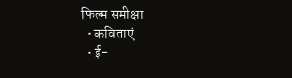फिल्म समीक्षा
  • कविताएं
  • ई-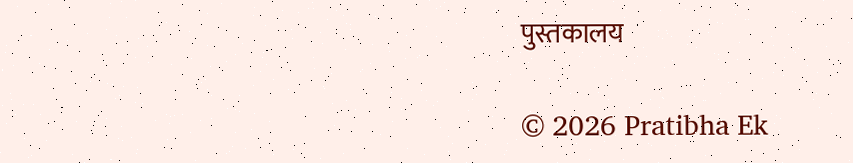पुस्तकालय

© 2026 Pratibha Ek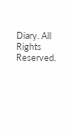Diary. All Rights Reserved.